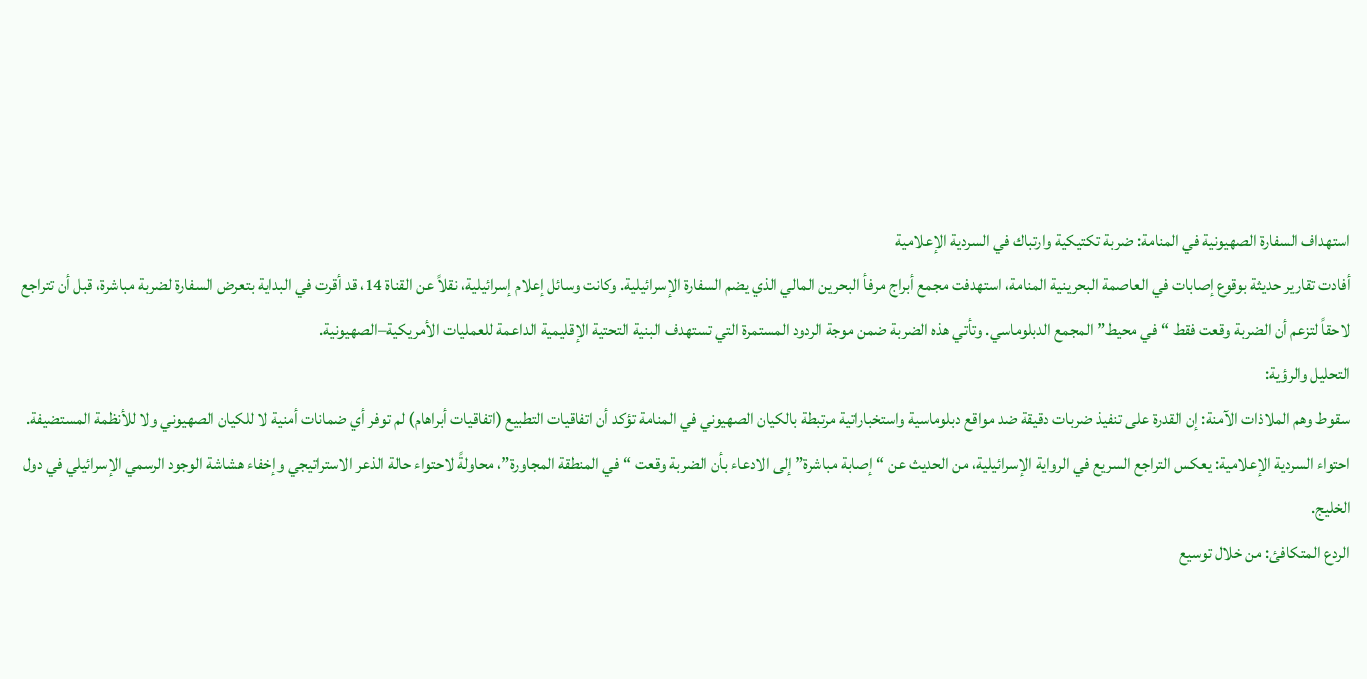استهداف السفارة الصهيونية في المنامة: ضربة تكتيكية وارتباك في السردية الإعلامية
أفادت تقارير حديثة بوقوع إصابات في العاصمة البحرينية المنامة، استهدفت مجمع أبراج مرفأ البحرين المالي الذي يضم السفارة الإسرائيلية. وكانت وسائل إعلام إسرائيلية، نقلاً عن القناة 14، قد أقرت في البداية بتعرض السفارة لضربة مباشرة، قبل أن تتراجع لاحقاً لتزعم أن الضربة وقعت فقط “في محيط” المجمع الدبلوماسي. وتأتي هذه الضربة ضمن موجة الردود المستمرة التي تستهدف البنية التحتية الإقليمية الداعمة للعمليات الأمريكية–الصهيونية.
التحليل والرؤية:
سقوط وهم الملاذات الآمنة: إن القدرة على تنفيذ ضربات دقيقة ضد مواقع دبلوماسية واستخباراتية مرتبطة بالكيان الصهيوني في المنامة تؤكد أن اتفاقيات التطبيع (اتفاقيات أبراهام) لم توفر أي ضمانات أمنية لا للكيان الصهيوني ولا للأنظمة المستضيفة.
احتواء السردية الإعلامية: يعكس التراجع السريع في الرواية الإسرائيلية، من الحديث عن “إصابة مباشرة” إلى الادعاء بأن الضربة وقعت “في المنطقة المجاورة”، محاولةً لاحتواء حالة الذعر الاستراتيجي وإخفاء هشاشة الوجود الرسمي الإسرائيلي في دول الخليج.
الردع المتكافئ: من خلال توسيع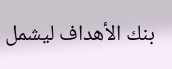بنك الأهداف ليشمل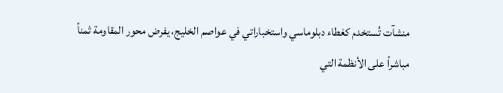منشآت تُستخدم كغطاء دبلوماسي واستخباراتي في عواصم الخليج، يفرض محور المقاومة ثمناً مباشراً على الأنظمة التي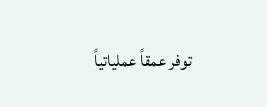توفر عمقاً عملياتياً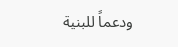ودعماً للبنية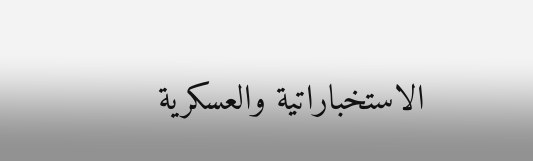الاستخباراتية والعسكرية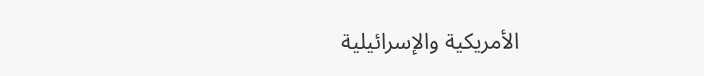الأمريكية والإسرائيلية